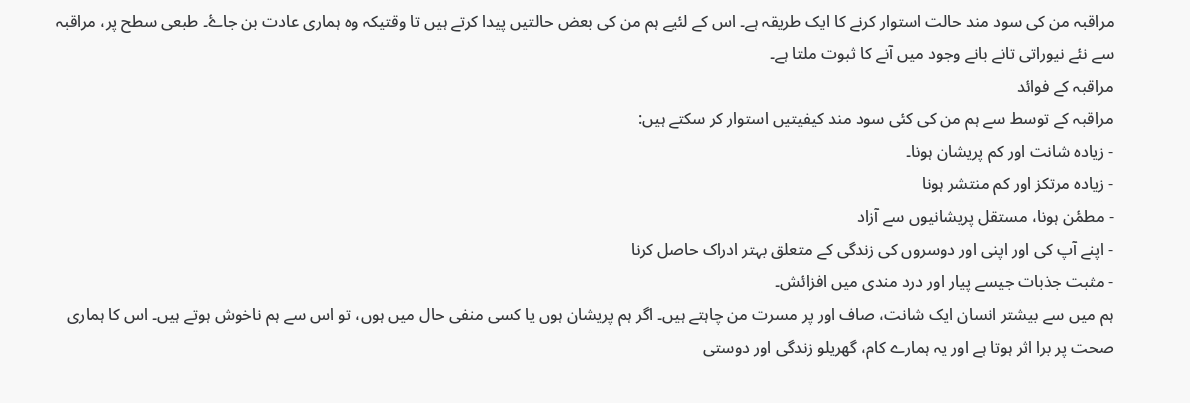مراقبہ من کی سود مند حالت استوار کرنے کا ایک طریقہ ہے۔ اس کے لئیے ہم من کی بعض حالتیں پیدا کرتے ہیں تا وقتیکہ وہ ہماری عادت بن جاۓ۔ طبعی سطح پر، مراقبہ سے نئے نیوراتی تانے بانے وجود میں آنے کا ثبوت ملتا ہے۔
مراقبہ کے فوائد
مراقبہ کے توسط سے ہم من کی کئی سود مند کیفیتیں استوار کر سکتے ہیں:
- زیادہ شانت اور کم پریشان ہونا۔
- زیادہ مرتکز اور کم منتشر ہونا
- مطمٔن ہونا، مستقل پریشانیوں سے آزاد
- اپنے آپ کی اور اپنی اور دوسروں کی زندگی کے متعلق بہتر ادراک حاصل کرنا
- مثبت جذبات جیسے پیار اور درد مندی میں افزائش۔
ہم میں سے بیشتر انسان ایک شانت، صاف اور پر مسرت من چاہتے ہیں۔ اگر ہم پریشان ہوں یا کسی منفی حال میں ہوں، تو اس سے ہم ناخوش ہوتے ہیں۔ اس کا ہماری صحت پر برا اثر ہوتا ہے اور یہ ہمارے کام، گھریلو زندگی اور دوستی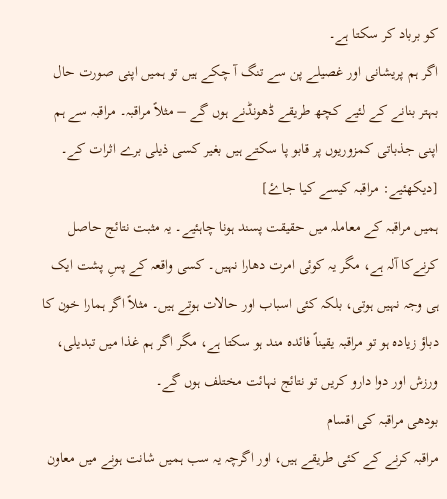کو برباد کر سکتا ہے۔
اگر ہم پریشانی اور غصیلے پن سے تنگ آ چکے ہیں تو ہمیں اپنی صورت حال بہتر بنانے کے لئیے کچھ طریقے ڈھونڈنے ہوں گے – مثلاً مراقبہ۔ مراقبہ سے ہم اپنی جذباتی کمزوریوں پر قابو پا سکتے ہیں بغیر کسی ذیلی برے اثرات کے۔
[دیکھئیے: مراقبہ کیسے کیا جاۓ]
ہمیں مراقبہ کے معاملہ میں حقیقت پسند ہونا چاہئیے۔ یہ مثبت نتائج حاصل کرنےکا آلہ ہے، مگر یہ کوئی امرت دھارا نہیں۔ کسی واقعہ کے پسِ پشت ایک ہی وجہ نہیں ہوتی، بلکہ کئی اسباب اور حالات ہوتے ہیں۔ مثلاً اگر ہمارا خون کا دباؤ زیادہ ہو تو مراقبہ یقیناً فائدہ مند ہو سکتا ہے، مگر اگر ہم غذا میں تبدیلی، ورزش اور دوا دارو کریں تو نتائج نہائت مختلف ہوں گے۔
بودھی مراقبہ کی اقسام
مراقبہ کرنے کے کئی طریقے ہیں، اور اگرچہ یہ سب ہمیں شانت ہونے میں معاون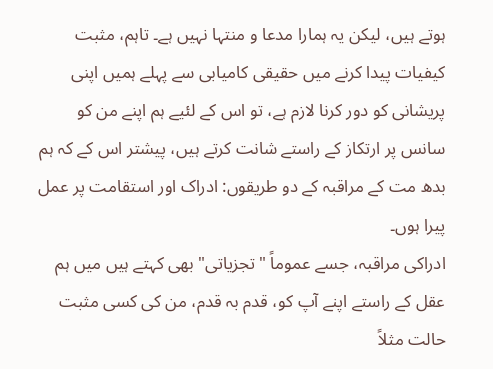ہوتے ہیں، لیکن یہ ہمارا مدعا و منتہا نہیں ہے۔ تاہم، مثبت کیفیات پیدا کرنے میں حقیقی کامیابی سے پہلے ہمیں اپنی پریشانی کو دور کرنا لازم ہے، تو اس کے لئیے ہم اپنے من کو سانس پر ارتکاز کے راستے شانت کرتے ہیں، پیشتر اس کے کہ ہم بدھ مت کے مراقبہ کے دو طریقوں: ادراک اور استقامت پر عمل پیرا ہوں۔
ادراکی مراقبہ، جسے عموماً "تجزیاتی" بھی کہتے ہیں میں ہم عقل کے راستے اپنے آپ کو، قدم بہ قدم، من کی کسی مثبت حالت مثلاً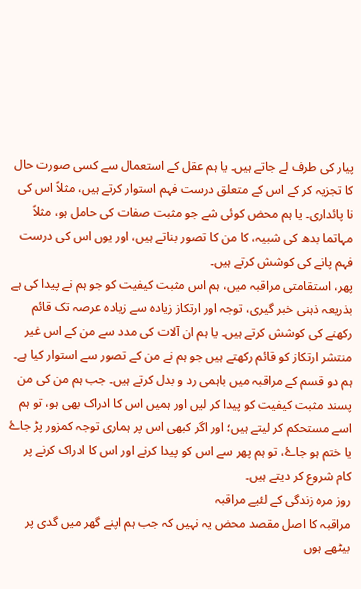پیار کی طرف لے جاتے ہیں۔ یا ہم عقل کے استعمال سے کسی صورت حال کا تجزیہ کر کے اس کے متعلق درست فہم استوار کرتے ہیں، مثلاً اس کی نا پائداری۔ یا ہم محض کوئی شے جو مثبت صفات کی حامل ہو، مثلاً مہاتما بدھ کی شبیہ، کا من کا تصور بناتے ہیں، اور یوں اس کی درست فہم پانے کی کوشش کرتے ہیں۔
پھر، استقامتی مراقبہ میں، ہم اس مثبت کیفیت کو جو ہم نے پیدا کی ہے بذریعہ ذہنی خبر گیری، توجہ اور ارتکاز زیادہ سے زیادہ عرصہ تک قائم رکھنے کی کوشش کرتے ہیں۔ یا ہم ان آلات کی مدد سے من کے اس غیر منتشر ارتکاز کو قائم رکھتے ہیں جو ہم نے من کے تصور سے استوار کیا ہے۔
ہم دو قسم کے مراقبہ میں باہمی رد و بدل کرتے ہیں۔ جب ہم من کی من پسند مثبت کیفیت کو پیدا کر لیں اور ہمیں اس کا ادراک بھی ہو، تو ہم اسے مستحکم کر لیتے ہیں؛ اور اگر کبھی اس پر ہماری توجہ کمزور پڑ جاۓ یا ختم ہو جاۓ، تو ہم پھر سے اس کو پیدا کرنے اور اس کا ادراک کرنے پر کام شروع کر دیتے ہیں۔
روز مرہ زندگی کے لئیے مراقبہ
مراقبہ کا اصل مقصد محض یہ نہیں کہ جب ہم اپنے گھر میں گدی پر بیٹھے ہوں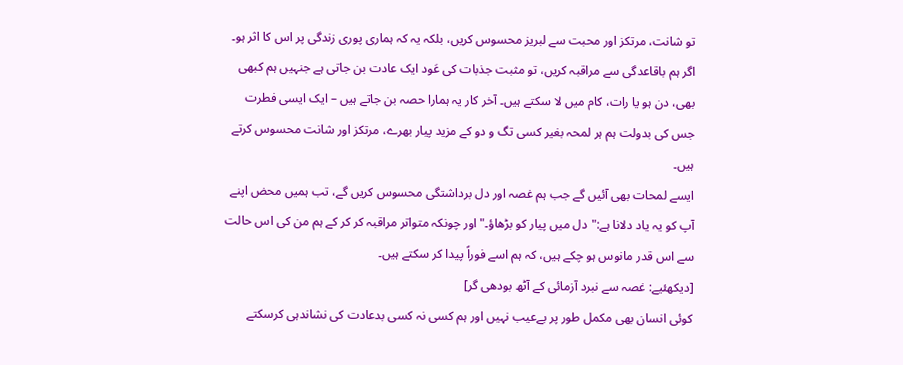تو شانت، مرتکز اور محبت سے لبریز محسوس کریں، بلکہ یہ کہ ہماری پوری زندگی پر اس کا اثر ہو۔ اگر ہم باقاعدگی سے مراقبہ کریں، تو مثبت جذبات کی عَود ایک عادت بن جاتی ہے جنہیں ہم کبھی بھی، دن ہو یا رات، کام میں لا سکتے ہیں۔ آخر کار یہ ہمارا حصہ بن جاتے ہیں – ایک ایسی فطرت جس کی بدولت ہم ہر لمحہ بغیر کسی تگ و دو کے مزید پیار بھرے، مرتکز اور شانت محسوس کرتے ہیں۔
ایسے لمحات بھی آئیں گے جب ہم غصہ اور دل برداشتگی محسوس کریں گے، تب ہمیں محض اپنے آپ کو یہ یاد دلانا ہے:"دل میں پیار کو بڑھاؤ۔" اور چونکہ متواتر مراقبہ کر کر کے ہم من کی اس حالت سے اس قدر مانوس ہو چکے ہیں، کہ ہم اسے فوراً پیدا کر سکتے ہیں۔
[دیکھئیے: غصہ سے نبرد آزمائی کے آٹھ بودھی گر]
کوئی انسان بھی مکمل طور پر بےعیب نہیں اور ہم کسی نہ کسی بدعادت کی نشاندہی کرسکتے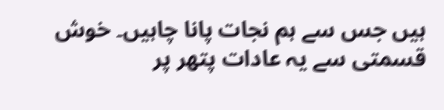ہیں جس سے ہم نجات پانا چاہیں۔ خوش قسمتی سے یہ عادات پتھر پر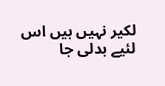لکیر نہیں ہیں اس لئیے بدلی جا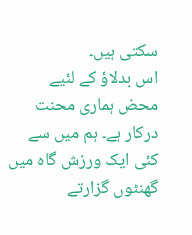سکتی ہیں۔
اس بدلاؤ کے لئیے محض ہماری محنت درکار ہے۔ ہم میں سے کئی ایک ورزش گاہ میں گھنٹوں گزارتے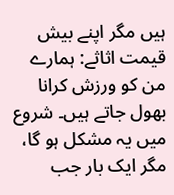ہیں مگر اپنے بیش قیمت اثاثے: ہمارے من کو ورزش کرانا بھول جاتے ہیں۔ شروع میں یہ مشکل ہو گا، مگر ایک بار جب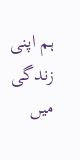ہم اپنی زندگی میں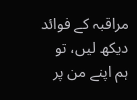مراقبہ کے فوائد دیکھ لیں، تو ہم اپنے من پر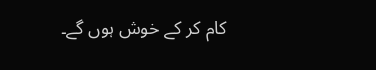کام کر کے خوش ہوں گے۔